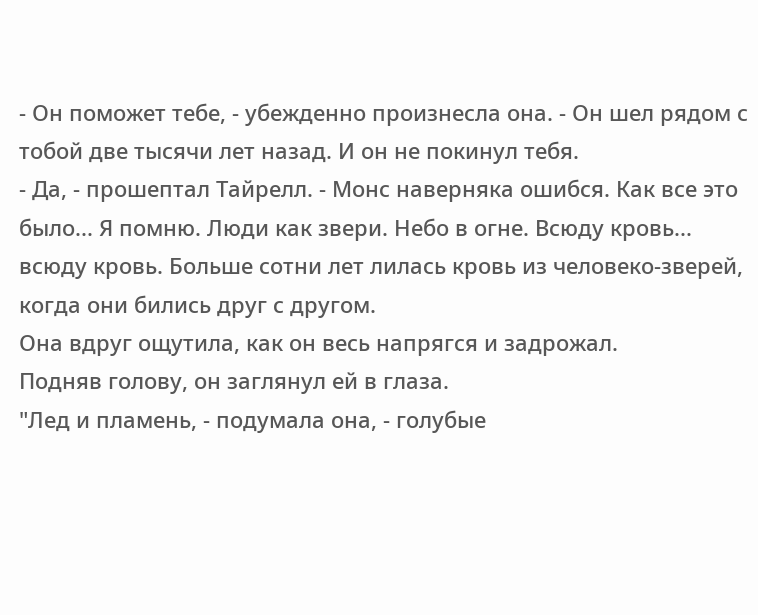- Он поможет тебе, - убежденно произнесла она. - Он шел рядом с тобой две тысячи лет назад. И он не покинул тебя.
- Да, - прошептал Тайрелл. - Монс наверняка ошибся. Как все это было... Я помню. Люди как звери. Небо в огне. Всюду кровь... всюду кровь. Больше сотни лет лилась кровь из человеко-зверей, когда они бились друг с другом.
Она вдруг ощутила, как он весь напрягся и задрожал.
Подняв голову, он заглянул ей в глаза.
"Лед и пламень, - подумала она, - голубые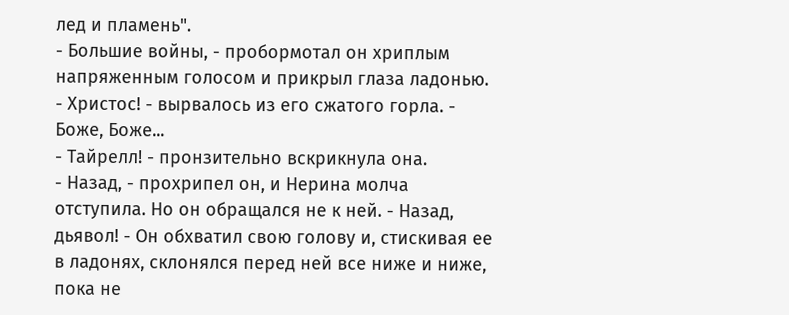лед и пламень".
- Большие войны, - пробормотал он хриплым напряженным голосом и прикрыл глаза ладонью.
- Христос! - вырвалось из его сжатого горла. - Боже, Боже...
- Тайрелл! - пронзительно вскрикнула она.
- Назад, - прохрипел он, и Нерина молча отступила. Но он обращался не к ней. - Назад, дьявол! - Он обхватил свою голову и, стискивая ее в ладонях, склонялся перед ней все ниже и ниже, пока не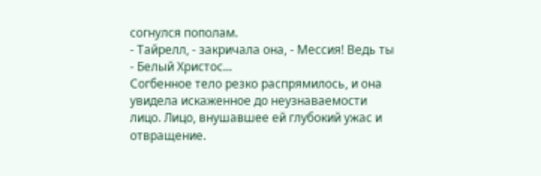согнулся пополам.
- Тайрелл, - закричала она, - Мессия! Ведь ты - Белый Христос...
Согбенное тело резко распрямилось, и она увидела искаженное до неузнаваемости лицо. Лицо, внушавшее ей глубокий ужас и отвращение.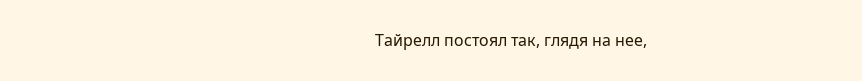Тайрелл постоял так, глядя на нее,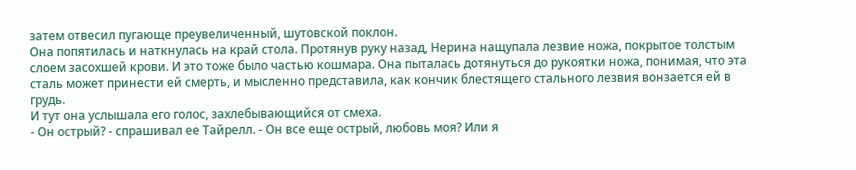затем отвесил пугающе преувеличенный, шутовской поклон.
Она попятилась и наткнулась на край стола. Протянув руку назад, Нерина нащупала лезвие ножа, покрытое толстым слоем засохшей крови. И это тоже было частью кошмара. Она пыталась дотянуться до рукоятки ножа, понимая, что эта сталь может принести ей смерть, и мысленно представила, как кончик блестящего стального лезвия вонзается ей в грудь.
И тут она услышала его голос, захлебывающийся от смеха.
- Он острый? - спрашивал ее Тайрелл. - Он все еще острый, любовь моя? Или я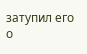затупил его о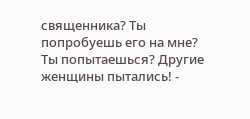священника? Ты попробуешь его на мне? Ты попытаешься? Другие женщины пытались! -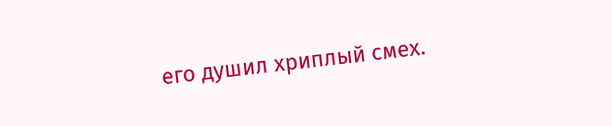его душил хриплый смех.